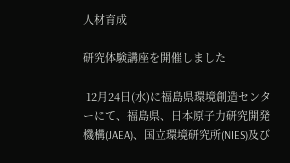人材育成

研究体験講座を開催しました

 12月24日(水)に福島県環境創造センターにて、福島県、日本原子力研究開発機構(JAEA)、国立環境研究所(NIES)及び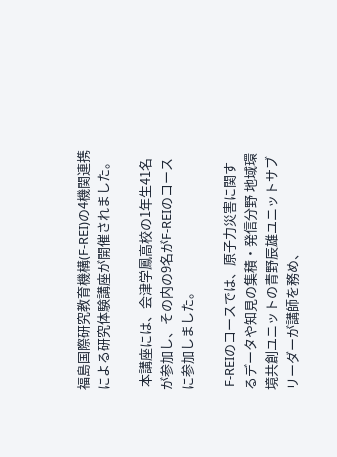福島国際研究教育機構(F-REI)の4機関連携による研究体験講座が開催されました。

 本講座には、会津学鳳高校の1年生41名が参加し、その内の9名がF-REIのコースに参加しました。

 F-REIのコースでは、原子力災害に関するデータや知見の集積・発信分野 地域環境共創ユニットの青野辰雄ユニットサブリーダーが講師を務め、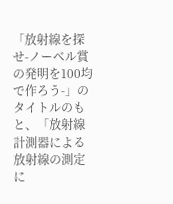「放射線を探せ-ノーベル賞の発明を100均で作ろう-」のタイトルのもと、「放射線計測器による放射線の測定に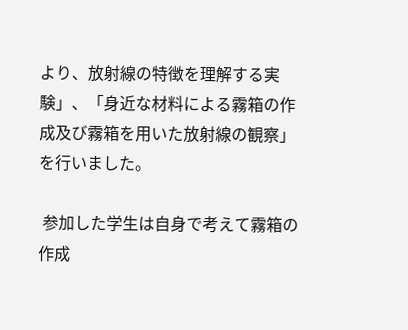より、放射線の特徴を理解する実験」、「身近な材料による霧箱の作成及び霧箱を用いた放射線の観察」を行いました。

 参加した学生は自身で考えて霧箱の作成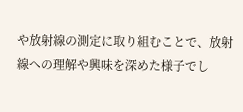や放射線の測定に取り組むことで、放射線への理解や興味を深めた様子でし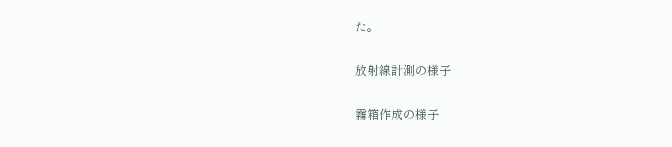た。

放射線計測の様子

霧箱作成の様子